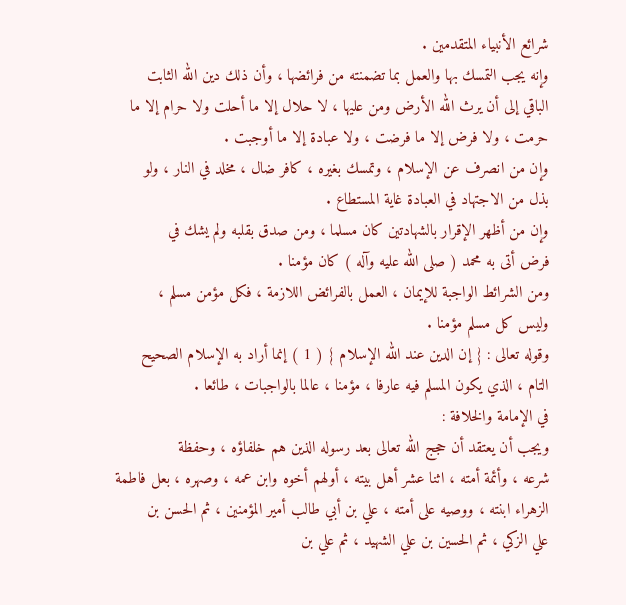شرائع الأنبياء المتقدمين .
وإنه يجب التمسك بها والعمل بما تضمنته من فرائضها ، وأن ذلك دين الله الثابت
الباقي إلى أن يرث الله الأرض ومن عليها ، لا حلال إلا ما أحلت ولا حرام إلا ما
حرمت ، ولا فرض إلا ما فرضت ، ولا عبادة إلا ما أوجبت .
وإن من انصرف عن الإسلام ، وتمسك بغيره ، كافر ضال ، مخلد في النار ، ولو
بذل من الاجتهاد في العبادة غاية المستطاع .
وإن من أظهر الإقرار بالشهادتين كان مسلما ، ومن صدق بقلبه ولم يشك في
فرض أتى به محمد ( صلى الله عليه وآله ) كان مؤمنا .
ومن الشرائط الواجبة للإيمان ، العمل بالفرائض اللازمة ، فكل مؤمن مسلم ،
وليس كل مسلم مؤمنا .
وقوله تعالى : { إن الدين عند الله الإسلام } ( 1 ) إنما أراد به الإسلام الصحيح
التام ، الذي يكون المسلم فيه عارفا ، مؤمنا ، عالما بالواجبات ، طائعا .
في الإمامة والخلافة :
ويجب أن يعتقد أن حجج الله تعالى بعد رسوله الذين هم خلفاؤه ، وحفظة
شرعه ، وأئمة أمته ، اثنا عشر أهل بيته ، أولهم أخوه وابن عمه ، وصهره ، بعل فاطمة
الزهراء ابنته ، ووصيه على أمته ، علي بن أبي طالب أمير المؤمنين ، ثم الحسن بن
علي الزكي ، ثم الحسين بن علي الشهيد ، ثم علي بن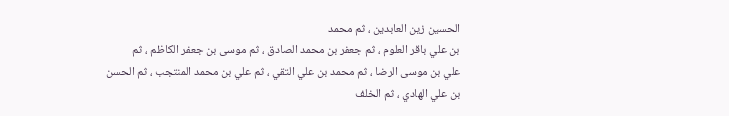الحسين زين العابدين ، ثم محمد
بن علي باقر العلوم ، ثم جعفر بن محمد الصادق ، ثم موسى بن جعفر الكاظم ، ثم
علي بن موسى الرضا ، ثم محمد بن علي التقي ، ثم علي بن محمد المنتجب ، ثم الحسن
بن علي الهادي ، ثم الخلف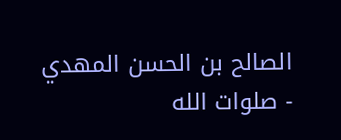الصالح بن الحسن المهدي - صلوات الله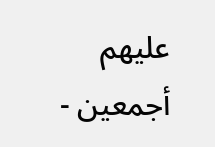عليهم أجمعين -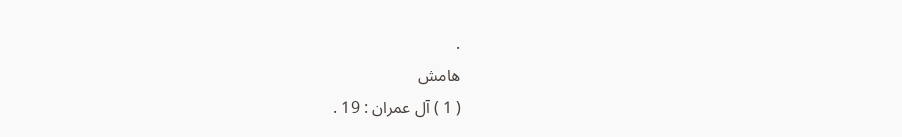.
هامش
( 1 ) آل عمران : 19 .